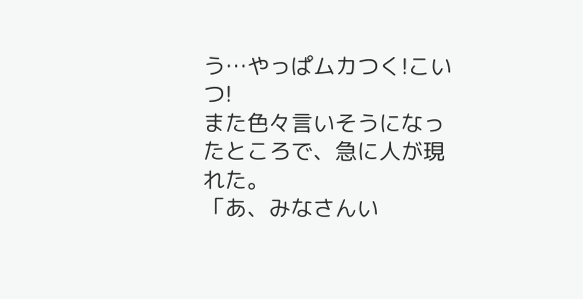う…やっぱムカつく!こいつ!
また色々言いそうになったところで、急に人が現れた。
「あ、みなさんい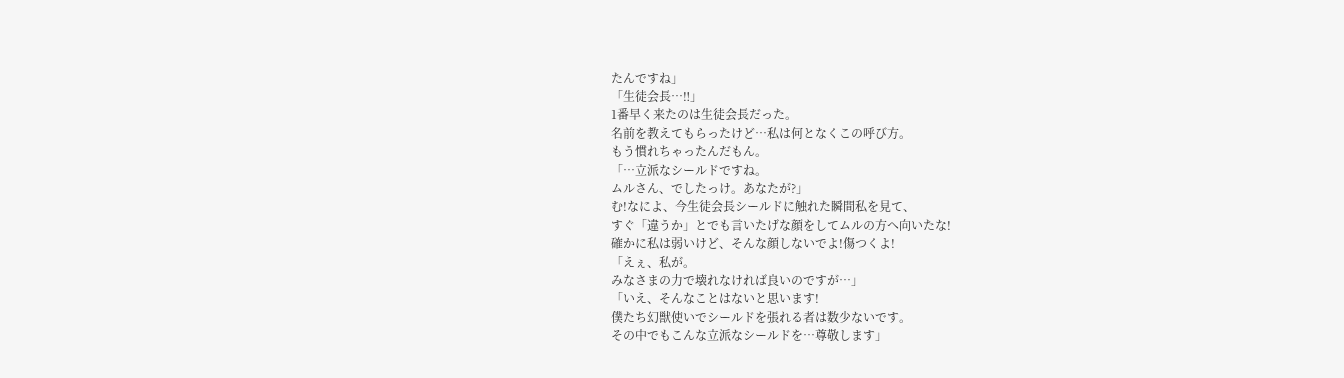たんですね」
「生徒会長…‼」
1番早く来たのは生徒会長だった。
名前を教えてもらったけど…私は何となくこの呼び方。
もう慣れちゃったんだもん。
「…立派なシールドですね。
ムルさん、でしたっけ。あなたが?」
む!なによ、今生徒会長シールドに触れた瞬間私を見て、
すぐ「違うか」とでも言いたげな顔をしてムルの方へ向いたな!
確かに私は弱いけど、そんな顔しないでよ!傷つくよ!
「えぇ、私が。
みなさまの力で壊れなければ良いのですが…」
「いえ、そんなことはないと思います!
僕たち幻獣使いでシールドを張れる者は数少ないです。
その中でもこんな立派なシールドを…尊敬します」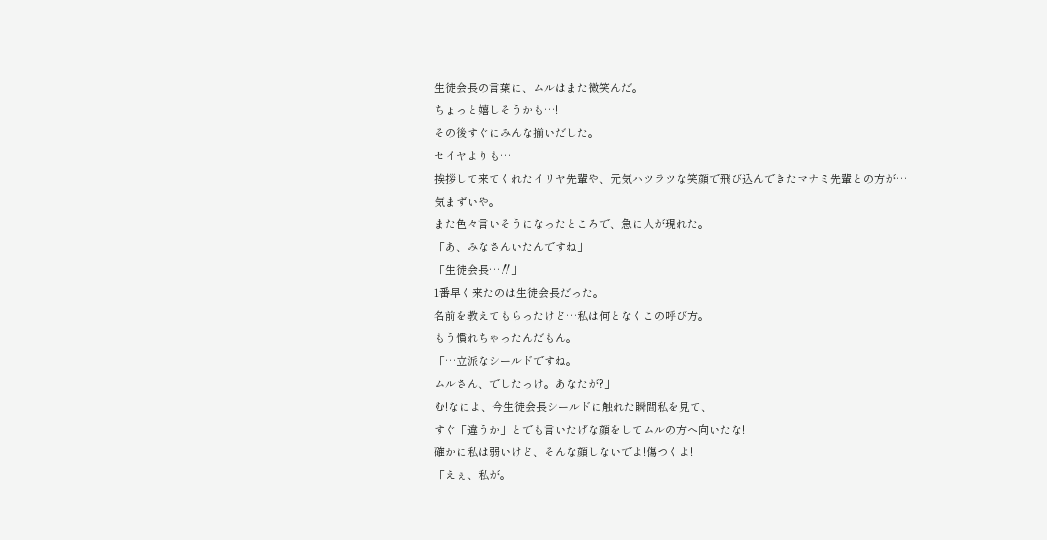生徒会長の言葉に、ムルはまた微笑んだ。
ちょっと嬉しそうかも…!
その後すぐにみんな揃いだした。
セイヤよりも…
挨拶して来てくれたイリヤ先輩や、元気ハツラツな笑顔で飛び込んできたマナミ先輩との方が…
気まずいや。
また色々言いそうになったところで、急に人が現れた。
「あ、みなさんいたんですね」
「生徒会長…‼」
1番早く来たのは生徒会長だった。
名前を教えてもらったけど…私は何となくこの呼び方。
もう慣れちゃったんだもん。
「…立派なシールドですね。
ムルさん、でしたっけ。あなたが?」
む!なによ、今生徒会長シールドに触れた瞬間私を見て、
すぐ「違うか」とでも言いたげな顔をしてムルの方へ向いたな!
確かに私は弱いけど、そんな顔しないでよ!傷つくよ!
「えぇ、私が。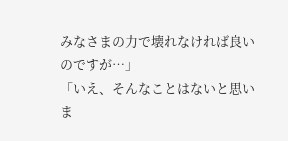みなさまの力で壊れなければ良いのですが…」
「いえ、そんなことはないと思いま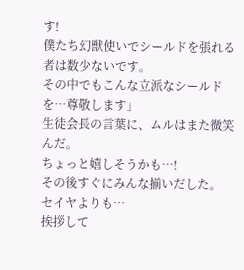す!
僕たち幻獣使いでシールドを張れる者は数少ないです。
その中でもこんな立派なシールドを…尊敬します」
生徒会長の言葉に、ムルはまた微笑んだ。
ちょっと嬉しそうかも…!
その後すぐにみんな揃いだした。
セイヤよりも…
挨拶して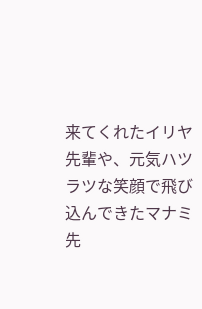来てくれたイリヤ先輩や、元気ハツラツな笑顔で飛び込んできたマナミ先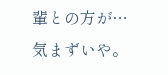輩との方が…
気まずいや。